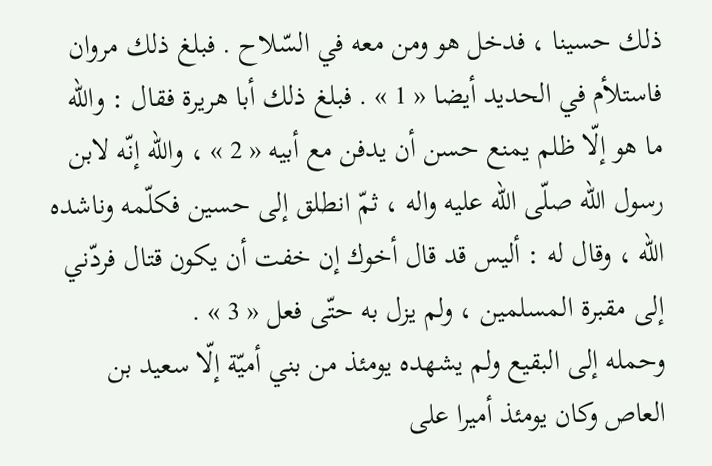ذلك حسينا ، فدخل هو ومن معه في السّلاح . فبلغ ذلك مروان فاستلأم في الحديد أيضا « 1 » . فبلغ ذلك أبا هريرة فقال : واللّه ما هو إلّا ظلم يمنع حسن أن يدفن مع أبيه « 2 » ، واللّه إنّه لابن رسول اللّه صلّى اللّه عليه واله ، ثمّ انطلق إلى حسين فكلّمه وناشده اللّه ، وقال له : أليس قد قال أخوك إن خفت أن يكون قتال فردّني إلى مقبرة المسلمين ، ولم يزل به حتّى فعل « 3 » .
وحمله إلى البقيع ولم يشهده يومئذ من بني أميّة إلّا سعيد بن العاص وكان يومئذ أميرا على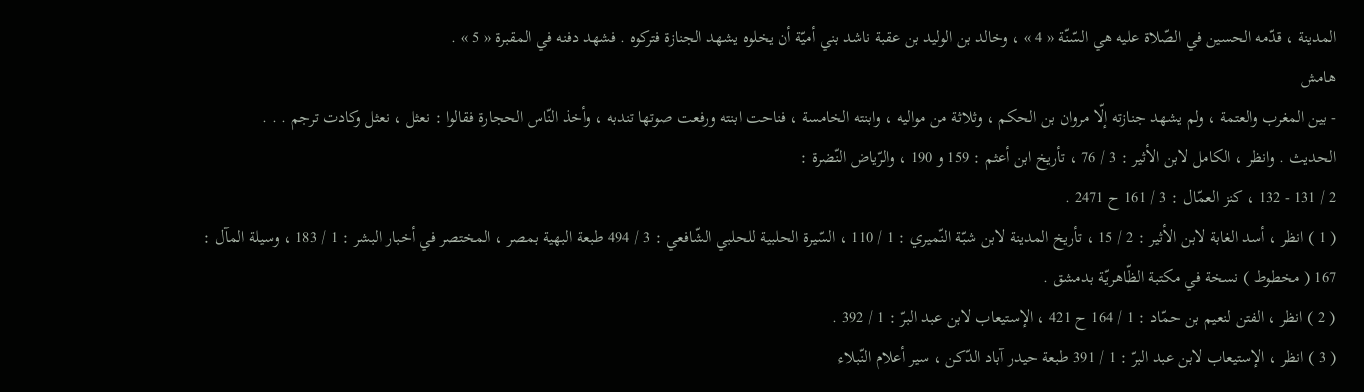المدينة ، قدّمه الحسين في الصّلاة عليه هي السّنّة « 4 » ، وخالد بن الوليد بن عقبة ناشد بني أميّة أن يخلوه يشهد الجنازة فتركوه . فشهد دفنه في المقبرة « 5 » .
هامش
- بين المغرب والعتمة ، ولم يشهد جنازته إلّا مروان بن الحكم ، وثلاثة من مواليه ، وابنته الخامسة ، فناحت ابنته ورفعت صوتها تندبه ، وأخذ النّاس الحجارة فقالوا : نعثل ، نعثل وكادت ترجم . . .
الحديث . وانظر ، الكامل لابن الأثير : 3 / 76 ، تأريخ ابن أعثم : 159 و 190 ، والرّياض النّضرة :
2 / 131 - 132 ، كنز العمّال : 3 / 161 ح 2471 .
( 1 ) انظر ، أسد الغابة لابن الأثير : 2 / 15 ، تأريخ المدينة لابن شبّة النّميري : 1 / 110 ، السّيرة الحلبية للحلبي الشّافعي : 3 / 494 طبعة البهية بمصر ، المختصر في أخبار البشر : 1 / 183 ، وسيلة المآل :
167 ( مخطوط ) نسخة في مكتبة الظّاهريّة بدمشق .
( 2 ) انظر ، الفتن لنعيم بن حمّاد : 1 / 164 ح 421 ، الإستيعاب لابن عبد البرّ : 1 / 392 .
( 3 ) انظر ، الإستيعاب لابن عبد البرّ : 1 / 391 طبعة حيدر آباد الدّكن ، سير أعلام النّبلاء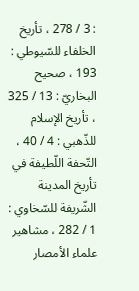: 3 / 278 ، تأريخ الخلفاء للسّيوطي : 193 ، صحيح البخاريّ : 13 / 325 ، تأريخ الإسلام للذّهبي : 4 / 40 ، التّحفة اللّطيفة في تأريخ المدينة الشّريفة للسّخاوي : 1 / 282 ، مشاهير علماء الأمصار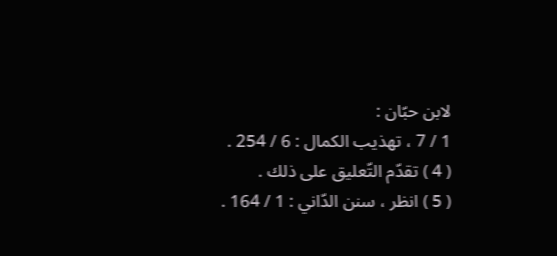لابن حبّان :
1 / 7 ، تهذيب الكمال : 6 / 254 .
( 4 ) تقدّم التّعليق على ذلك .
( 5 ) انظر ، سنن الدّاني : 1 / 164 .